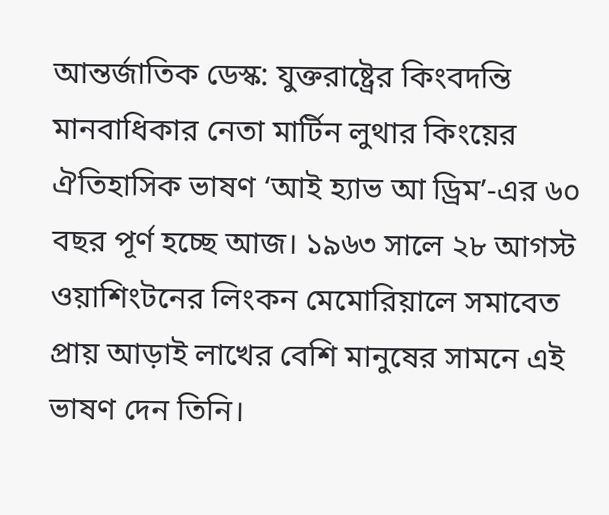আন্তর্জাতিক ডেস্ক: যুক্তরাষ্ট্রের কিংবদন্তি মানবাধিকার নেতা মার্টিন লুথার কিংয়ের ঐতিহাসিক ভাষণ ‘আই হ্যাভ আ ড্রিম’-এর ৬০ বছর পূর্ণ হচ্ছে আজ। ১৯৬৩ সালে ২৮ আগস্ট ওয়াশিংটনের লিংকন মেমোরিয়ালে সমাবেত প্রায় আড়াই লাখের বেশি মানুষের সামনে এই ভাষণ দেন তিনি।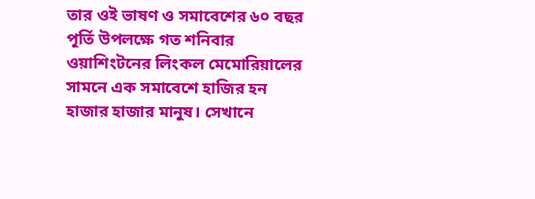তার ওই ভাষণ ও সমাবেশের ৬০ বছর পূর্তি উপলক্ষে গত শনিবার ওয়াশিংটনের লিংকল মেমোরিয়ালের সামনে এক সমাবেশে হাজির হন হাজার হাজার মানুষ। সেখানে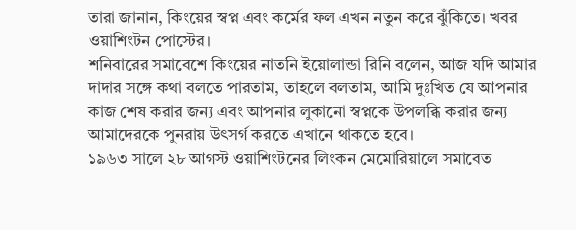তারা জানান, কিংয়ের স্বপ্ন এবং কর্মের ফল এখন নতুন করে ঝুঁকিতে। খবর ওয়াশিংটন পোস্টের।
শনিবারের সমাবেশে কিংয়ের নাতনি ইয়োলান্ডা রিনি বলেন, আজ যদি আমার দাদার সঙ্গে কথা বলতে পারতাম, তাহলে বলতাম, আমি দুঃখিত যে আপনার কাজ শেষ করার জন্য এবং আপনার লুকানো স্বপ্নকে উপলব্ধি করার জন্য আমাদেরকে পুনরায় উৎসর্গ করতে এখানে থাকতে হবে।
১৯৬৩ সালে ২৮ আগস্ট ওয়াশিংটনের লিংকন মেমোরিয়ালে সমাবেত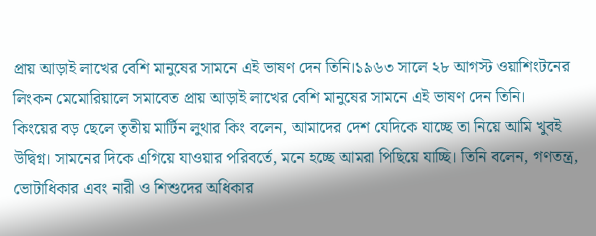প্রায় আড়াই লাখের বেশি মানুষের সামনে এই ভাষণ দেন তিনি।১৯৬৩ সালে ২৮ আগস্ট ওয়াশিংটনের লিংকন মেমোরিয়ালে সমাবেত প্রায় আড়াই লাখের বেশি মানুষের সামনে এই ভাষণ দেন তিনি।
কিংয়ের বড় ছেলে তৃতীয় মার্টিন লুথার কিং বলেন, আমাদের দেশ যেদিকে যাচ্ছে তা নিয়ে আমি খুবই উদ্বিগ্ন। সামনের দিকে এগিয়ে যাওয়ার পরিবর্তে, মনে হচ্ছে আমরা পিছিয়ে যাচ্ছি। তিনি বলেন, গণতন্ত্র, ভোটাধিকার এবং নারী ও শিশুদের অধিকার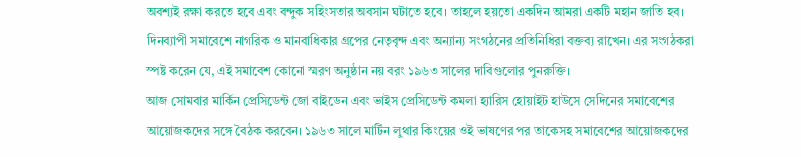অবশ্যই রক্ষা করতে হবে এবং বন্দুক সহিংসতার অবসান ঘটাতে হবে। তাহলে হয়তো একদিন আমরা একটি মহান জাতি হব।
দিনব্যাপী সমাবেশে নাগরিক ও মানবাধিকার গ্রপের নেতৃবৃন্দ এবং অন্যান্য সংগঠনের প্রতিনিধিরা বক্তব্য রাখেন। এর সংগঠকরা স্পষ্ট করেন যে, এই সমাবেশ কোনো স্মরণ অনুষ্ঠান নয় বরং ১৯৬৩ সালের দাবিগুলোর পুনরুক্তি।
আজ সোমবার মার্কিন প্রেসিডেন্ট জো বাইডেন এবং ভাইস প্রেসিডেন্ট কমলা হ্যারিস হোয়াইট হাউসে সেদিনের সমাবেশের আয়োজকদের সঙ্গে বৈঠক করবেন। ১৯৬৩ সালে মার্টিন লুথার কিংয়ের ওই ভাষণের পর তাকেসহ সমাবেশের আয়োজকদের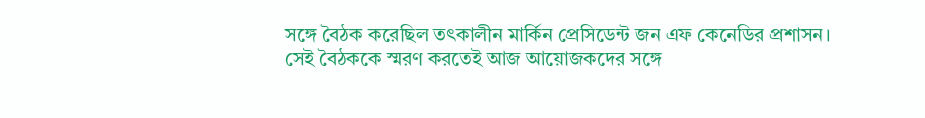সঙ্গে বৈঠক করেছিল তৎকালীন মার্কিন প্রেসিডেন্ট জন এফ কেনেডির প্রশাসন। সেই বৈঠককে স্মরণ করতেই আজ আয়োজকদের সঙ্গে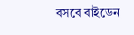বসবে বাইডেন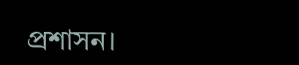প্রশাসন।